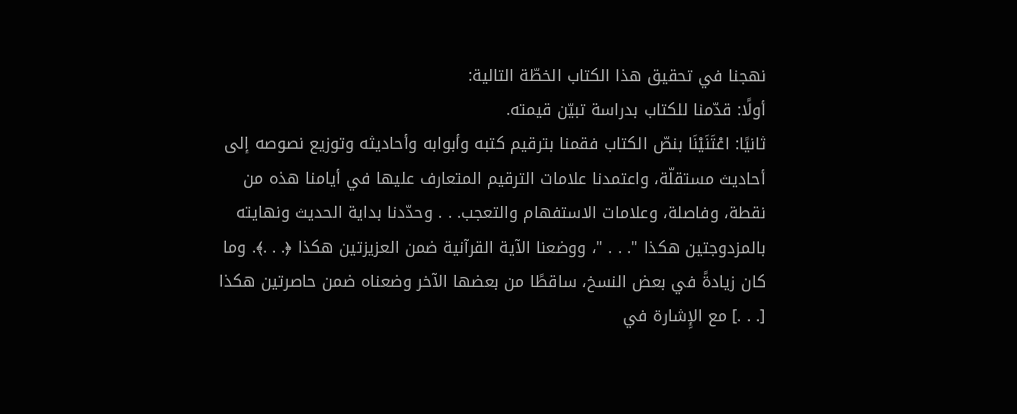نهجنا في تحقيق هذا الكتاب الخطّة التالية:
أولًا: قدّمنا للكتاب بدراسة تبيّن قيمته.
ثانيًا: اعْتَنَيْنَا بنصّ الكتاب فقمنا بترقيم كتبه وأبوابه وأحاديثه وتوزيع نصوصه إلى أحاديث مستقلّة، واعتمدنا علامات الترقيم المتعارف عليها في أيامنا هذه من نقطة، وفاصلة، وعلامات الاستفهام والتعجب. . . وحدّدنا بداية الحديث ونهايته بالمزدوجتين هكذا ". . . "، ووضعنا الآية القرآنية ضمن العزيزتين هكذا ﴿. . .﴾. وما كان زيادةً في بعض النسخ، ساقطًا من بعضها الآخر وضعناه ضمن حاصرتين هكذا [. . .] مع الإِشارة في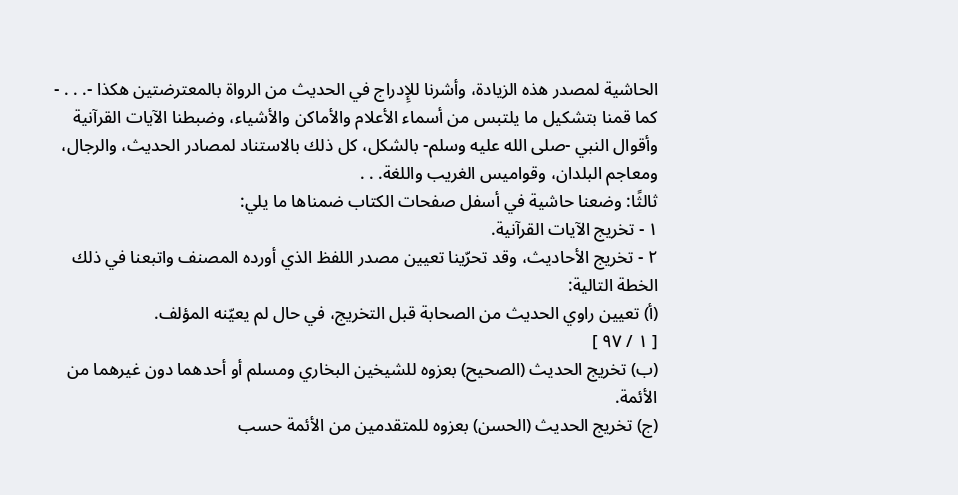الحاشية لمصدر هذه الزيادة، وأشرنا للإِدراج في الحديث من الرواة بالمعترضتين هكذا -. . . - كما قمنا بتشكيل ما يلتبس من أسماء الأعلام والأماكن والأشياء، وضبطنا الآيات القرآنية وأقوال النبي -صلى الله عليه وسلم- بالشكل، كل ذلك بالاستناد لمصادر الحديث، والرجال، ومعاجم البلدان، وقواميس الغريب واللغة. . .
ثالثًا: وضعنا حاشية في أسفل صفحات الكتاب ضمناها ما يلي:
١ - تخريج الآيات القرآنية.
٢ - تخريج الأحاديث، وقد تحرّينا تعيين مصدر اللفظ الذي أورده المصنف واتبعنا في ذلك الخطة التالية:
(أ) تعيين راوي الحديث من الصحابة قبل التخريج، في حال لم يعيّنه المؤلف.
[ ١ / ٩٧ ]
(ب) تخريج الحديث (الصحيح) بعزوه للشيخين البخاري ومسلم أو أحدهما دون غيرهما من الأئمة.
(ج) تخريج الحديث (الحسن) بعزوه للمتقدمين من الأئمة حسب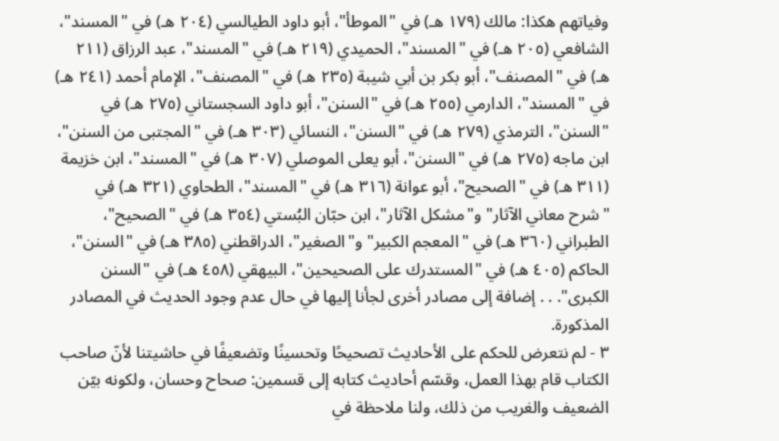وفياتهم هكذا: مالك (١٧٩ هـ) في "الموطأ"، أبو داود الطيالسي (٢٠٤ هـ) في "المسند"، الشافعي (٢٠٥ هـ) في "المسند"، الحميدي (٢١٩ هـ) في "المسند"، عبد الرزاق (٢١١ هـ) في "المصنف"، أبو بكر بن أبي شيبة (٢٣٥ هـ) في "المصنف"، الإمام أحمد (٢٤١ هـ) في "المسند"، الدارمي (٢٥٥ هـ) في "السنن"، أبو داود السجستاني (٢٧٥ هـ) في "السنن"، الترمذي (٢٧٩ هـ) في "السنن"، النسائي (٣٠٣ هـ) في "المجتبى من السنن"، ابن ماجه (٢٧٥ هـ) في "السنن"، أبو يعلى الموصلي (٣٠٧ هـ) في "المسند"، ابن خزيمة (٣١١ هـ) في "الصحيح"، أبو عوانة (٣١٦ هـ) في "المسند"، الطحاوي (٣٢١ هـ) في "شرح معاني الآثار" و"مشكل الآثار"، ابن حبّان البُستي (٣٥٤ هـ) في "الصحيح"، الطبراني (٣٦٠ هـ) في "المعجم الكبير" و"الصغير"، الدراقطني (٣٨٥ هـ) في "السنن"، الحاكم (٤٠٥ هـ) في "المستدرك على الصحيحين"، البيهقي (٤٥٨ هـ) في "السنن الكبرى". . . إضافة إلى مصادر أخرى لجأنا إليها في حال عدم وجود الحديث في المصادر المذكورة.
٣ - لم نتعرض للحكم على الأحاديث تصحيحًا وتحسينًا وتضعيفًا في حاشيتنا لأنّ صاحب الكتاب قام بهذا العمل، وقسّم أحاديث كتابه إلى قسمين: صحاح وحسان، ولكونه بيّن الضعيف والغريب من ذلك، ولنا ملاحظة في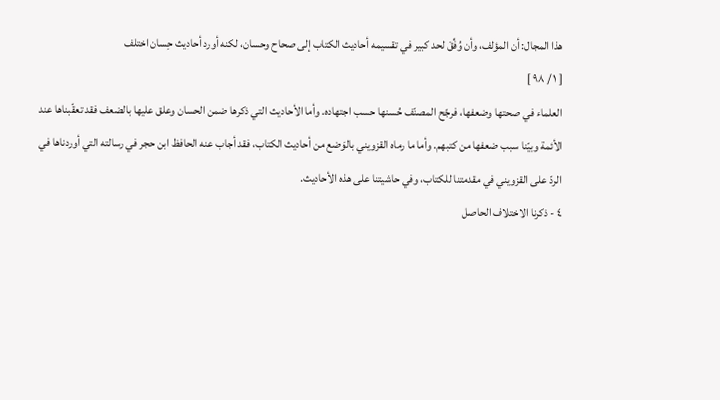هذا المجال: أن المؤلف، وأن وُفِّقَ لحد كبير في تقسيمه أحاديث الكتاب إلى صحاح وحسان، لكنه أورد أحاديث حِسان اختلف
[ ١ / ٩٨ ]
العلماء في صحتها وضعفها، فرجّح المصنّف حُسنها حسب اجتهاده. وأما الأحاديث التي ذكرها ضمن الحسان وعلق عليها بالضعف فقد تعقّبناها عند الأئمة وبيّنا سبب ضعفها من كتبهم. وأما ما رماه القزويني بالوَضع من أحاديث الكتاب، فقد أجاب عنه الحافظ ابن حجر في رسالته التي أوردناها في الردّ على القزويني في مقدمتنا للكتاب، وفي حاشيتنا على هذه الأحاديث.
٤ - ذكرنا الاختلاف الحاصل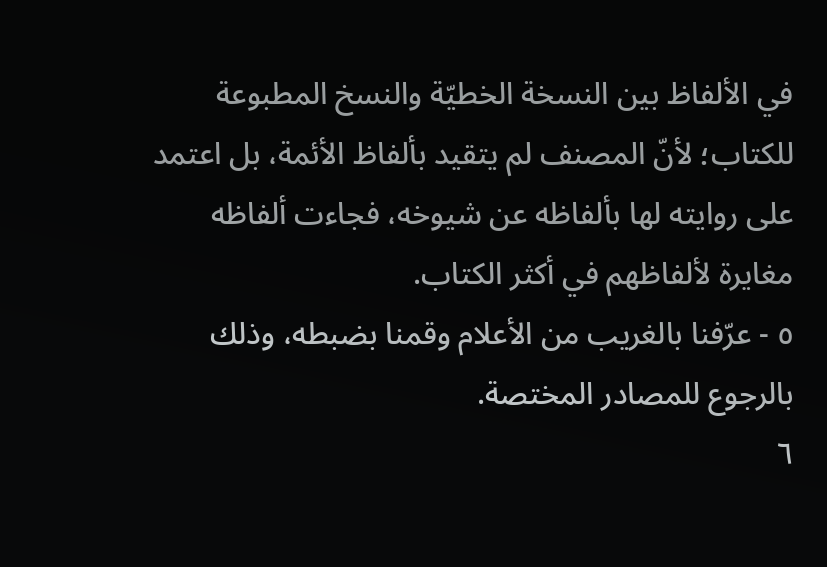في الألفاظ بين النسخة الخطيّة والنسخ المطبوعة للكتاب؛ لأنّ المصنف لم يتقيد بألفاظ الأئمة، بل اعتمد على روايته لها بألفاظه عن شيوخه، فجاءت ألفاظه مغايرة لألفاظهم في أكثر الكتاب.
٥ - عرّفنا بالغريب من الأعلام وقمنا بضبطه، وذلك بالرجوع للمصادر المختصة.
٦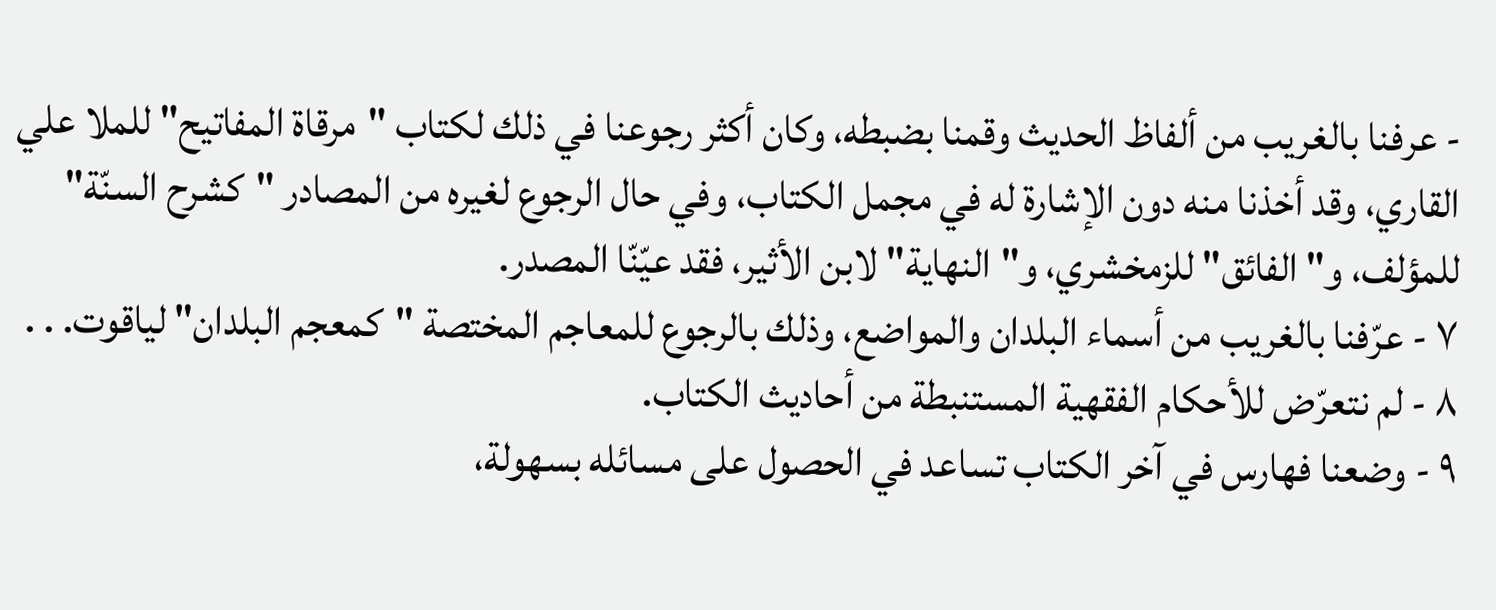- عرفنا بالغريب من ألفاظ الحديث وقمنا بضبطه، وكان أكثر رجوعنا في ذلك لكتاب "مرقاة المفاتيح" للملا علي القاري، وقد أخذنا منه دون الإشارة له في مجمل الكتاب، وفي حال الرجوع لغيره من المصادر "كشرح السنّة" للمؤلف، و"الفائق" للزمخشري، و"النهاية" لابن الأثير، فقد عيّنّا المصدر.
٧ - عرّفنا بالغريب من أسماء البلدان والمواضع، وذلك بالرجوع للمعاجم المختصة "كمعجم البلدان" لياقوت. . .
٨ - لم نتعرّض للأحكام الفقهية المستنبطة من أحاديث الكتاب.
٩ - وضعنا فهارس في آخر الكتاب تساعد في الحصول على مسائله بسهولة،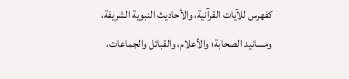كفهرس للآيات القرآنية، والأحاديث النبوية الشريفة، ومسانيد الصحابة؛ والأعلام، والقبائل والجماعات،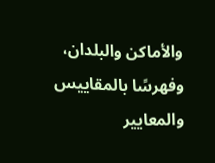والأماكن والبلدان، وفهرسًا بالمقاييس والمعايير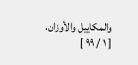والمكاييل والأوزان.
[ ١ / ٩٩ ]